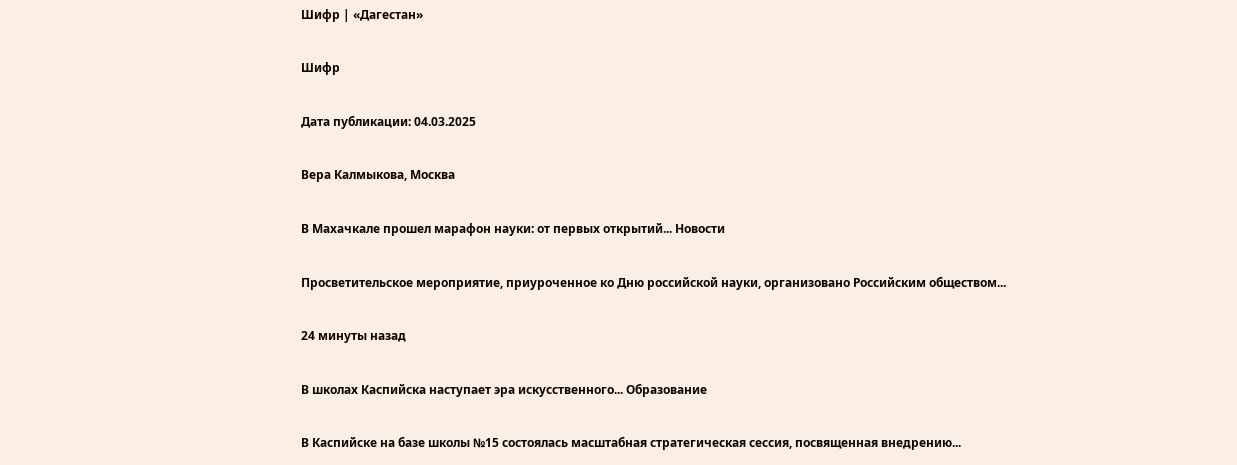Шифр | «Дагестан»

Шифр

Дата публикации: 04.03.2025

Вера Калмыкова, Москва

В Махачкале прошел марафон науки: от первых открытий... Новости

Просветительское мероприятие, приуроченное ко Дню российской науки, организовано Российским обществом...

24 минуты назад

В школах Каспийска наступает эра искусственного... Образование

В Каспийске на базе школы №15 состоялась масштабная стратегическая сессия, посвященная внедрению...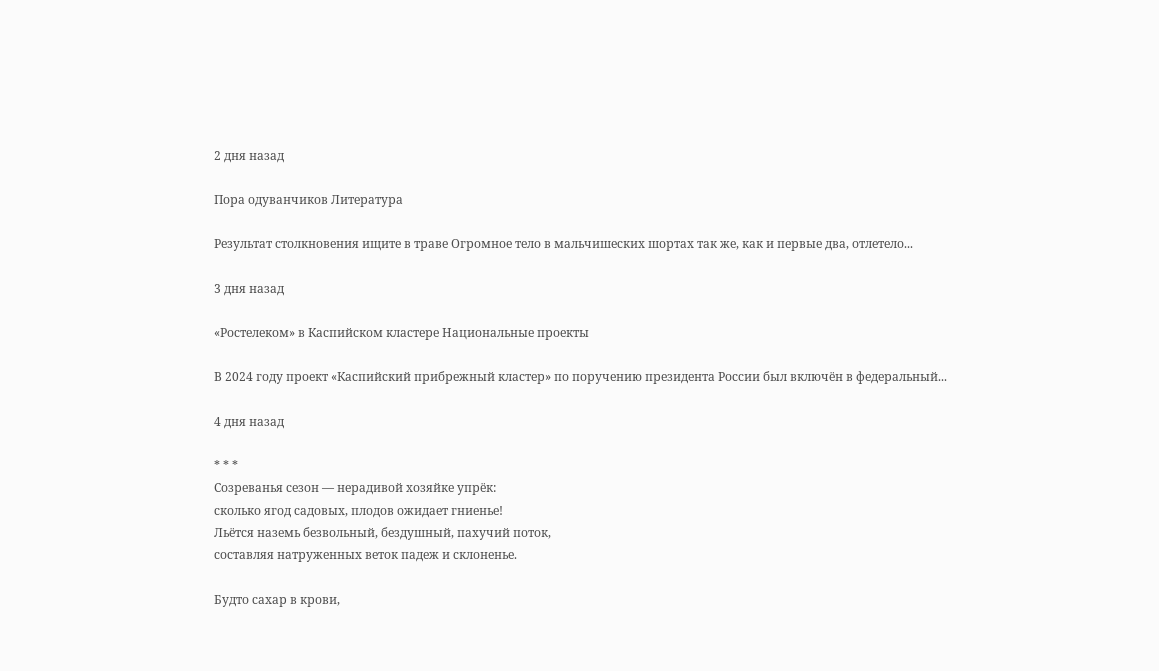2 дня назад

Пора одуванчиков Литература

Результат столкновения ищите в траве Огромное тело в мальчишеских шортах так же, как и первые два, отлетело...

3 дня назад

«Ростелеком» в Каспийском кластере Национальные проекты

В 2024 году проект «Каспийский прибрежный кластер» по поручению президента России был включён в федеральный...

4 дня назад

* * *
Созреванья сезон — нерадивой хозяйке упрёк:
сколько ягод садовых, плодов ожидает гниенье!
Льётся наземь безвольный, бездушный, пахучий поток,
составляя натруженных веток падеж и склоненье.

Будто сахар в крови,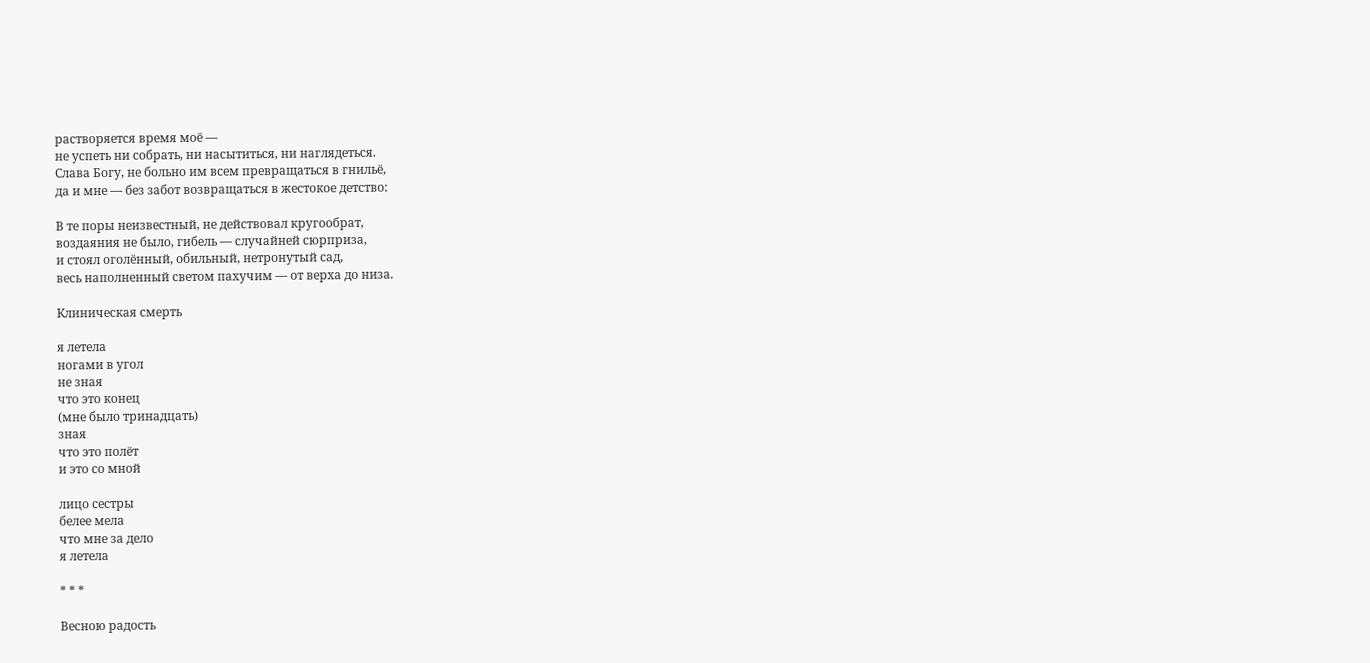растворяется время моё —
не успеть ни собрать, ни насытиться, ни наглядеться.
Слава Богу, не больно им всем превращаться в гнильё,
да и мне — без забот возвращаться в жестокое детство:

В те поры неизвестный, не действовал кругообрат,
воздаяния не было, гибель — случайней сюрприза,
и стоял оголённый, обильный, нетронутый сад,
весь наполненный светом пахучим — от верха до низа.

Клиническая смерть

я летела
ногами в угол
не зная
что это конец
(мне было тринадцать)
зная
что это полёт
и это со мной

лицо сестры
белее мела
что мне за дело
я летела

* * *

Весною радость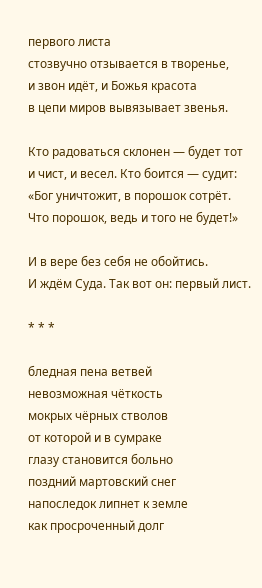первого листа
стозвучно отзывается в творенье,
и звон идёт, и Божья красота
в цепи миров вывязывает звенья.

Кто радоваться склонен — будет тот
и чист, и весел. Кто боится — судит:
«Бог уничтожит, в порошок сотрёт.
Что порошок, ведь и того не будет!»

И в вере без себя не обойтись.
И ждём Суда. Так вот он: первый лист.

* * *

бледная пена ветвей
невозможная чёткость
мокрых чёрных стволов
от которой и в сумраке
глазу становится больно
поздний мартовский снег
напоследок липнет к земле
как просроченный долг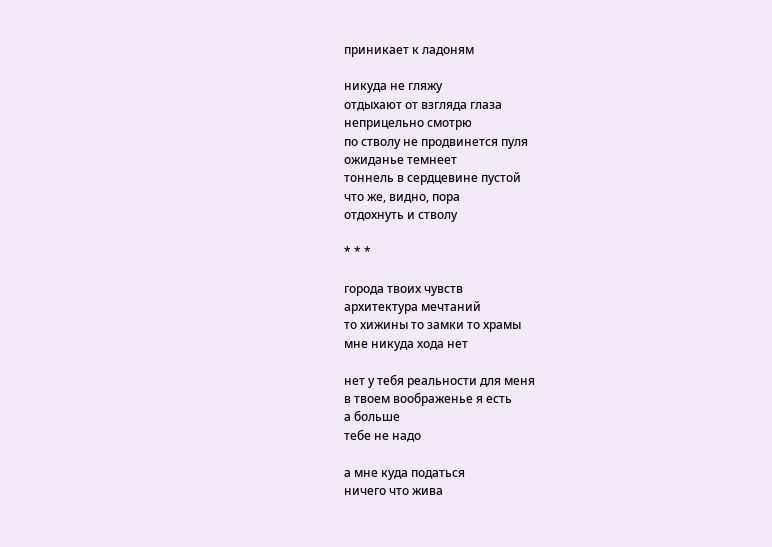приникает к ладоням

никуда не гляжу
отдыхают от взгляда глаза
неприцельно смотрю
по стволу не продвинется пуля
ожиданье темнеет
тоннель в сердцевине пустой
что же, видно, пора
отдохнуть и стволу

* * *

города твоих чувств
архитектура мечтаний
то хижины то замки то храмы
мне никуда хода нет

нет у тебя реальности для меня
в твоем воображенье я есть
а больше
тебе не надо

а мне куда податься
ничего что жива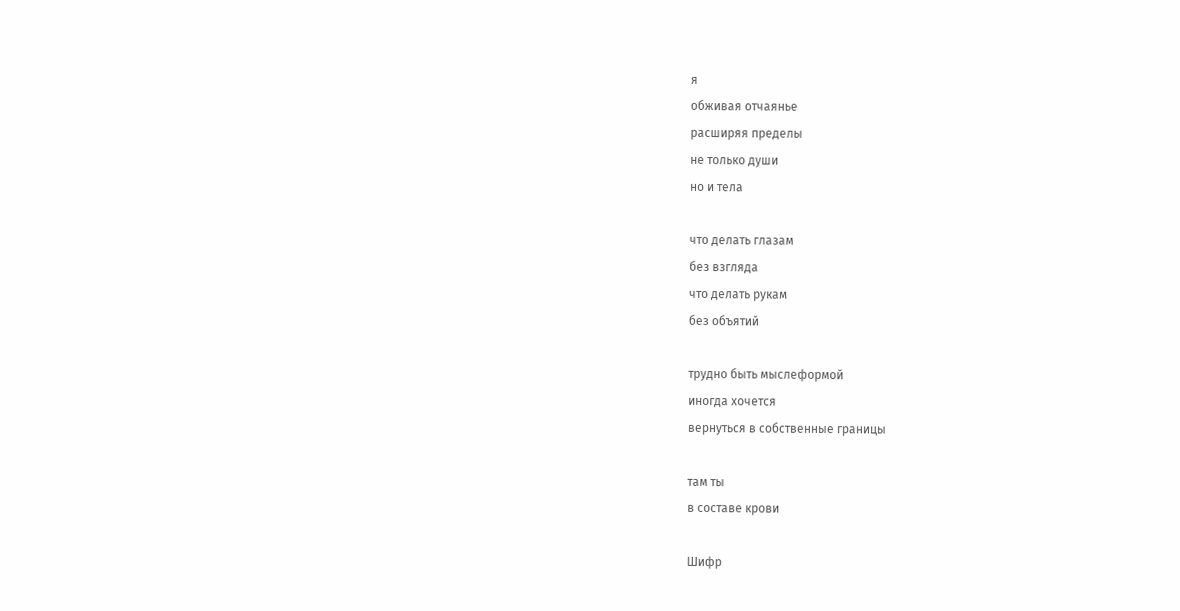я
обживая отчаянье
расширяя пределы
не только души
но и тела

что делать глазам
без взгляда
что делать рукам
без объятий

трудно быть мыслеформой
иногда хочется
вернуться в собственные границы

там ты
в составе крови

Шифр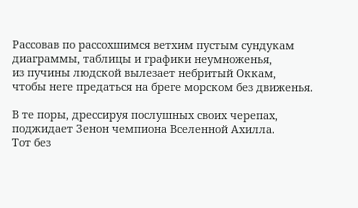Рассовав по рассохшимся ветхим пустым сундукам
диаграммы, таблицы и графики неумноженья,
из пучины людской вылезает небритый Оккам,
чтобы неге предаться на бреге морском без движенья.

В те поры, дрессируя послушных своих черепах,
поджидает Зенон чемпиона Вселенной Ахилла.
Тот без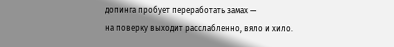допинга пробует переработать замах —
на поверку выходит расслабленно, вяло и хило.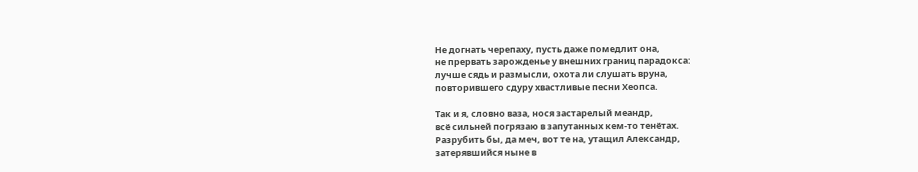Не догнать черепаху, пусть даже помедлит она,
не прервать зарожденье у внешних границ парадокса:
лучше сядь и размысли, охота ли слушать вруна,
повторившего сдуру хвастливые песни Хеопса.

Так и я, словно ваза, нося застарелый меандр,
всё сильней погрязаю в запутанных кем-то тенётах.
Разрубить бы, да меч, вот те на, утащил Александр,
затерявшийся ныне в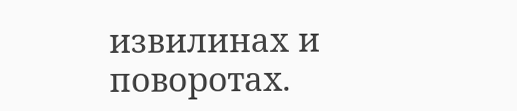извилинах и поворотах.